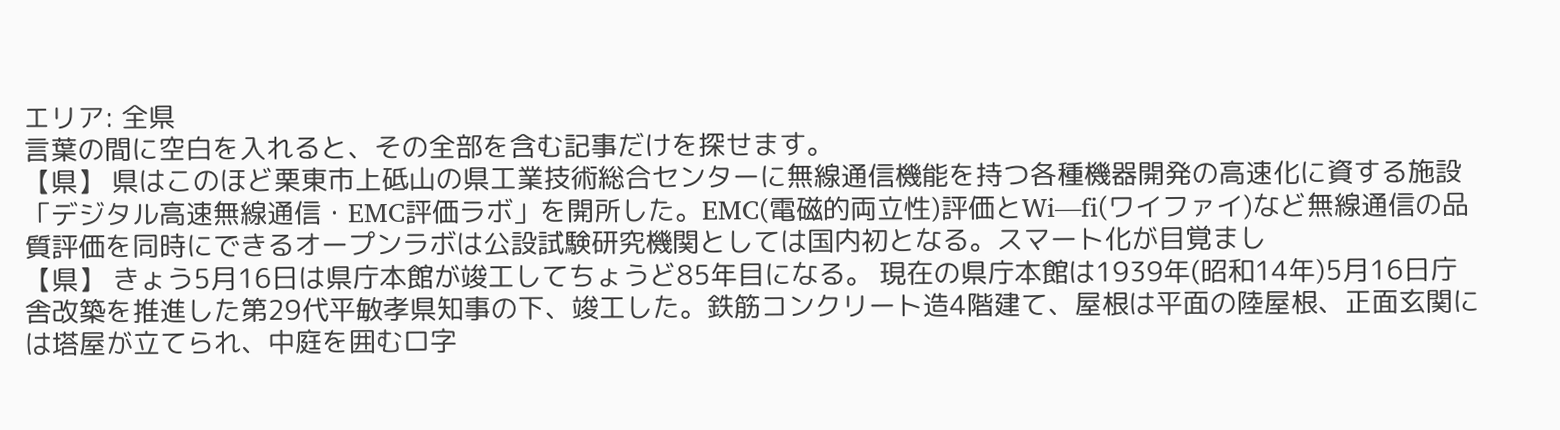エリア: 全県
言葉の間に空白を入れると、その全部を含む記事だけを探せます。
【県】 県はこのほど栗東市上砥山の県工業技術総合センターに無線通信機能を持つ各種機器開発の高速化に資する施設「デジタル高速無線通信・EMC評価ラボ」を開所した。EMC(電磁的両立性)評価とWi―fi(ワイファイ)など無線通信の品質評価を同時にできるオープンラボは公設試験研究機関としては国内初となる。スマート化が目覚まし
【県】 きょう5月16日は県庁本館が竣工してちょうど85年目になる。 現在の県庁本館は1939年(昭和14年)5月16日庁舎改築を推進した第29代平敏孝県知事の下、竣工した。鉄筋コンクリート造4階建て、屋根は平面の陸屋根、正面玄関には塔屋が立てられ、中庭を囲むロ字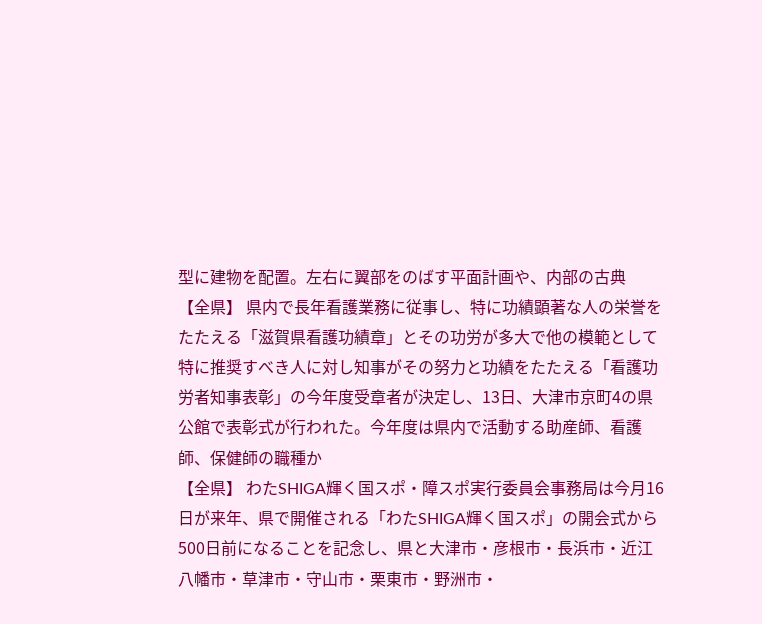型に建物を配置。左右に翼部をのばす平面計画や、内部の古典
【全県】 県内で長年看護業務に従事し、特に功績顕著な人の栄誉をたたえる「滋賀県看護功績章」とその功労が多大で他の模範として特に推奨すべき人に対し知事がその努力と功績をたたえる「看護功労者知事表彰」の今年度受章者が決定し、13日、大津市京町4の県公館で表彰式が行われた。今年度は県内で活動する助産師、看護師、保健師の職種か
【全県】 わたSHIGA輝く国スポ・障スポ実行委員会事務局は今月16日が来年、県で開催される「わたSHIGA輝く国スポ」の開会式から500日前になることを記念し、県と大津市・彦根市・長浜市・近江八幡市・草津市・守山市・栗東市・野洲市・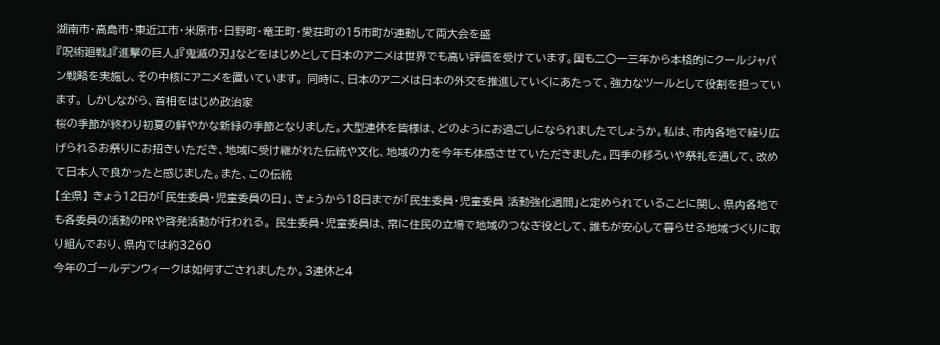湖南市・高島市・東近江市・米原市・日野町・竜王町・愛荘町の15市町が連動して両大会を盛
『呪術廻戦』『進撃の巨人』『鬼滅の刃』などをはじめとして日本のアニメは世界でも高い評価を受けています。国も二○一三年から本格的にクールジャパン戦略を実施し、その中核にアニメを置いています。 同時に、日本のアニメは日本の外交を推進していくにあたって、強力なツールとして役割を担っています。 しかしながら、首相をはじめ政治家
桜の季節が終わり初夏の鮮やかな新緑の季節となりました。大型連休を皆様は、どのようにお過ごしになられましたでしょうか。私は、市内各地で繰り広げられるお祭りにお招きいただき、地域に受け継がれた伝統や文化、地域の力を今年も体感させていただきました。四季の移ろいや祭礼を通して、改めて日本人で良かったと感じました。また、この伝統
【全県】 きょう12日が「民生委員・児童委員の日」、きょうから18日までが「民生委員・児童委員 活動強化週間」と定められていることに関し、県内各地でも各委員の活動のPRや啓発活動が行われる。 民生委員・児童委員は、常に住民の立場で地域のつなぎ役として、誰もが安心して暮らせる地域づくりに取り組んでおり、県内では約3260
今年のゴールデンウィークは如何すごされましたか。3連休と4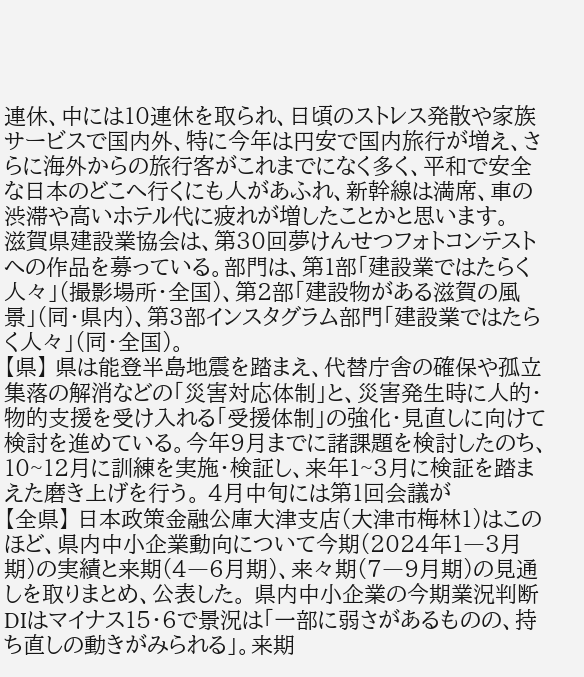連休、中には10連休を取られ、日頃のストレス発散や家族サービスで国内外、特に今年は円安で国内旅行が増え、さらに海外からの旅行客がこれまでになく多く、平和で安全な日本のどこへ行くにも人があふれ、新幹線は満席、車の渋滞や高いホテル代に疲れが増したことかと思います。
滋賀県建設業協会は、第30回夢けんせつフォトコンテストへの作品を募っている。部門は、第1部「建設業ではたらく人々」(撮影場所・全国)、第2部「建設物がある滋賀の風景」(同・県内)、第3部インスタグラム部門「建設業ではたらく人々」(同・全国)。
【県】 県は能登半島地震を踏まえ、代替庁舎の確保や孤立集落の解消などの「災害対応体制」と、災害発生時に人的・物的支援を受け入れる「受援体制」の強化・見直しに向けて検討を進めている。今年9月までに諸課題を検討したのち、10~12月に訓練を実施・検証し、来年1~3月に検証を踏まえた磨き上げを行う。 4月中旬には第1回会議が
【全県】 日本政策金融公庫大津支店(大津市梅林1)はこのほど、県内中小企業動向について今期(2024年1―3月期)の実績と来期(4―6月期)、来々期(7―9月期)の見通しを取りまとめ、公表した。 県内中小企業の今期業況判断DIはマイナス15・6で景況は「一部に弱さがあるものの、持ち直しの動きがみられる」。来期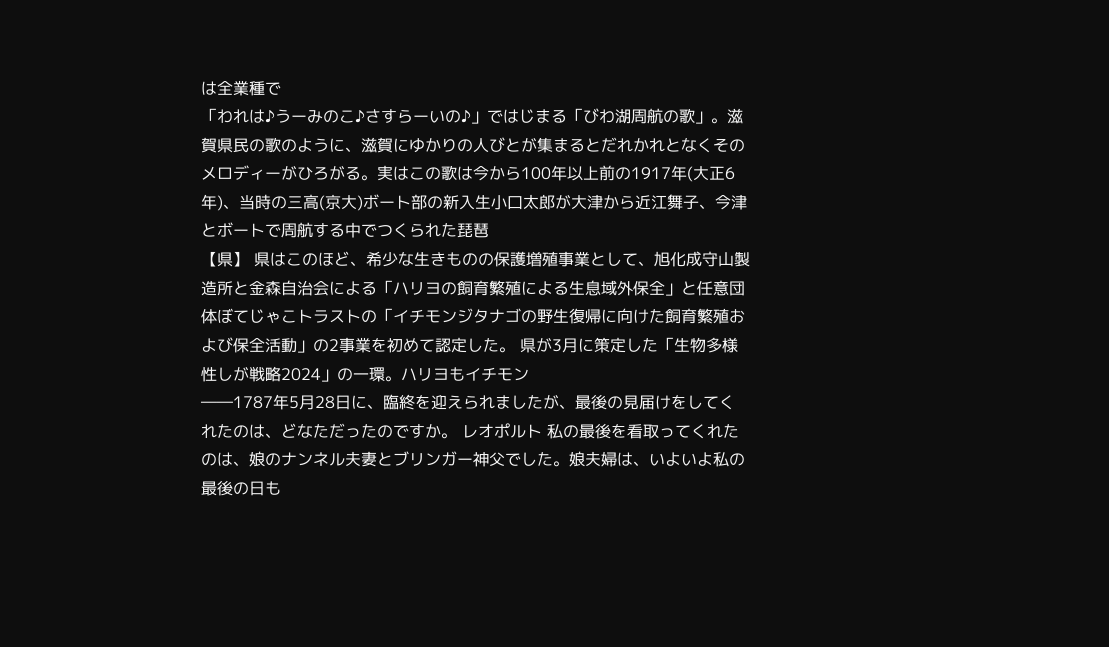は全業種で
「われは♪うーみのこ♪さすらーいの♪」ではじまる「びわ湖周航の歌」。滋賀県民の歌のように、滋賀にゆかりの人びとが集まるとだれかれとなくそのメロディーがひろがる。実はこの歌は今から100年以上前の1917年(大正6年)、当時の三高(京大)ボート部の新入生小口太郎が大津から近江舞子、今津とボートで周航する中でつくられた琵琶
【県】 県はこのほど、希少な生きものの保護増殖事業として、旭化成守山製造所と金森自治会による「ハリヨの飼育繁殖による生息域外保全」と任意団体ぼてじゃこトラストの「イチモンジタナゴの野生復帰に向けた飼育繁殖および保全活動」の2事業を初めて認定した。 県が3月に策定した「生物多様性しが戦略2024」の一環。ハリヨもイチモン
――1787年5月28日に、臨終を迎えられましたが、最後の見届けをしてくれたのは、どなただったのですか。 レオポルト 私の最後を看取ってくれたのは、娘のナンネル夫妻とブリンガー神父でした。娘夫婦は、いよいよ私の最後の日も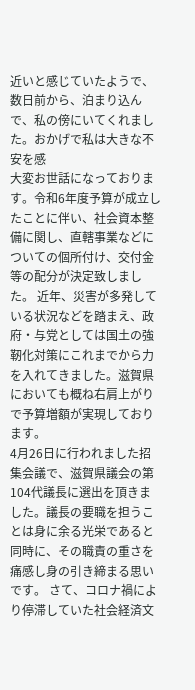近いと感じていたようで、数日前から、泊まり込んで、私の傍にいてくれました。おかげで私は大きな不安を感
大変お世話になっております。令和6年度予算が成立したことに伴い、社会資本整備に関し、直轄事業などについての個所付け、交付金等の配分が決定致しました。 近年、災害が多発している状況などを踏まえ、政府・与党としては国土の強靭化対策にこれまでから力を入れてきました。滋賀県においても概ね右肩上がりで予算増額が実現しております。
4月26日に行われました招集会議で、滋賀県議会の第104代議長に選出を頂きました。議長の要職を担うことは身に余る光栄であると同時に、その職責の重さを痛感し身の引き締まる思いです。 さて、コロナ禍により停滞していた社会経済文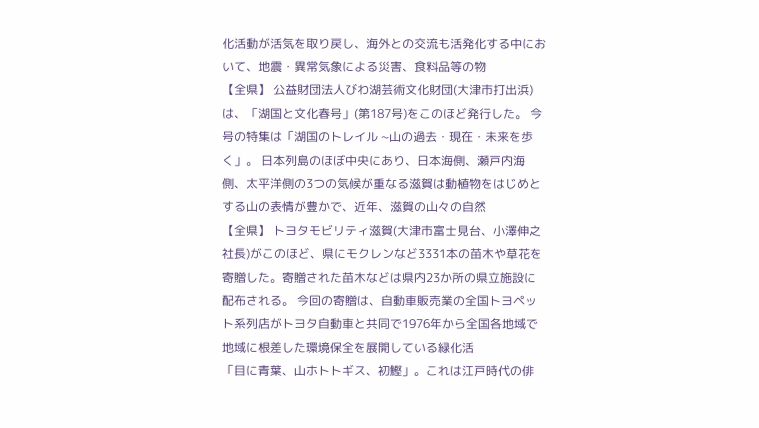化活動が活気を取り戻し、海外との交流も活発化する中において、地震・異常気象による災害、食料品等の物
【全県】 公益財団法人びわ湖芸術文化財団(大津市打出浜)は、「湖国と文化春号」(第187号)をこのほど発行した。 今号の特集は「湖国のトレイル ~山の過去・現在・未来を歩く」。 日本列島のほぼ中央にあり、日本海側、瀬戸内海側、太平洋側の3つの気候が重なる滋賀は動植物をはじめとする山の表情が豊かで、近年、滋賀の山々の自然
【全県】 トヨタモビリティ滋賀(大津市富士見台、小澤伸之社長)がこのほど、県にモクレンなど3331本の苗木や草花を寄贈した。寄贈された苗木などは県内23か所の県立施設に配布される。 今回の寄贈は、自動車販売業の全国トヨペット系列店がトヨタ自動車と共同で1976年から全国各地域で地域に根差した環境保全を展開している緑化活
「目に青葉、山ホトトギス、初鰹」。これは江戸時代の俳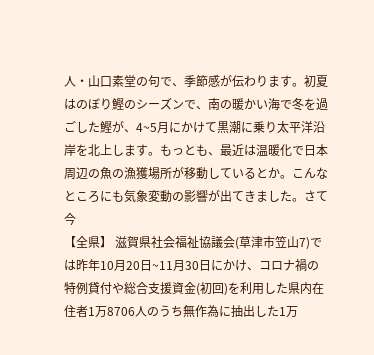人・山口素堂の句で、季節感が伝わります。初夏はのぼり鰹のシーズンで、南の暖かい海で冬を過ごした鰹が、4~5月にかけて黒潮に乗り太平洋沿岸を北上します。もっとも、最近は温暖化で日本周辺の魚の漁獲場所が移動しているとか。こんなところにも気象変動の影響が出てきました。さて今
【全県】 滋賀県社会福祉協議会(草津市笠山7)では昨年10月20日~11月30日にかけ、コロナ禍の特例貸付や総合支援資金(初回)を利用した県内在住者1万8706人のうち無作為に抽出した1万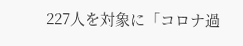227人を対象に「コロナ過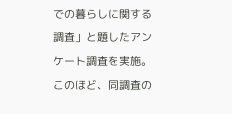での暮らしに関する調査」と題したアンケート調査を実施。このほど、同調査の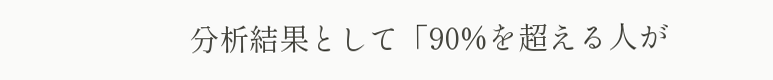分析結果として「90%を超える人が